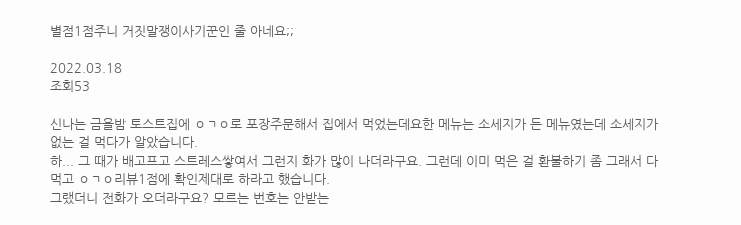별점1점주니 거짓말쟁이사기꾼인 줄 아네요;;

2022.03.18
조회53

신나는 금욜밤 토스트집에 ㅇㄱㅇ로 포장주문해서 집에서 먹었는데요한 메뉴는 소세지가 든 메뉴였는데 소세지가 없는 걸 먹다가 알았습니다.
하... 그 때가 배고프고 스트레스쌓여서 그런지 화가 많이 나더라구요. 그런데 이미 먹은 걸 환불하기 좀 그래서 다 먹고 ㅇㄱㅇ리뷰1점에 확인제대로 하라고 했습니다.
그랬더니 전화가 오더라구요? 모르는 번호는 안받는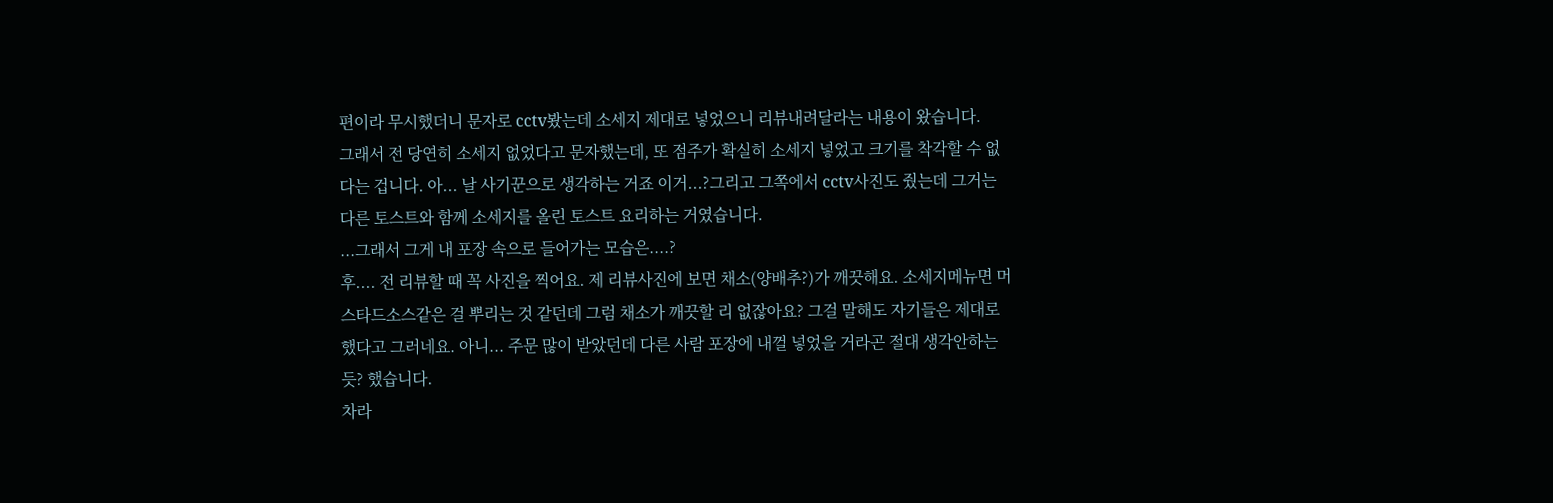편이라 무시했더니 문자로 cctv봤는데 소세지 제대로 넣었으니 리뷰내려달라는 내용이 왔습니다.
그래서 전 당연히 소세지 없었다고 문자했는데, 또 점주가 확실히 소세지 넣었고 크기를 착각할 수 없다는 겁니다. 아... 날 사기꾼으로 생각하는 거죠 이거...?그리고 그쪽에서 cctv사진도 줬는데 그거는 다른 토스트와 함께 소세지를 올린 토스트 요리하는 거였습니다.
...그래서 그게 내 포장 속으로 들어가는 모습은....?
후.... 전 리뷰할 때 꼭 사진을 찍어요. 제 리뷰사진에 보면 채소(양배추?)가 깨끗해요. 소세지메뉴면 머스타드소스같은 걸 뿌리는 것 같던데 그럼 채소가 깨끗할 리 없잖아요? 그걸 말해도 자기들은 제대로 했다고 그러네요. 아니... 주문 많이 받았던데 다른 사람 포장에 내껄 넣었을 거라곤 절대 생각안하는 듯? 했습니다.
차라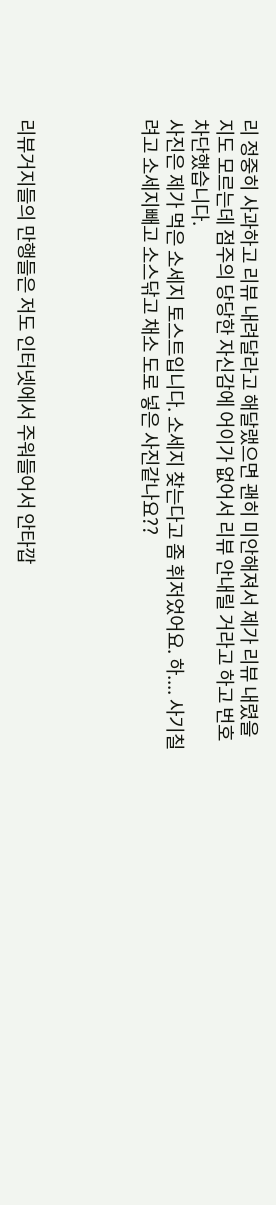리 정중히 사과하고 리뷰 내려달라고 해달랬으면 괜히 미안해져서 제가 리뷰 내렸을 지도 모르는데 점주의 당당한 자신감에 어이가 없어서 리뷰 안내릴 거라고 하고 번호 차단했습니다.
사진은 제가 먹은 소세지 토스트입니다. 소세지 찾는다고 좀 휘저었어요. 하.... 사기칠려고 소세지빼고 소스닦고 채소 도로 넣은 사진같나요??




리뷰거지들의 만행들은 저도 인터넷에서 주워들어서 안타깝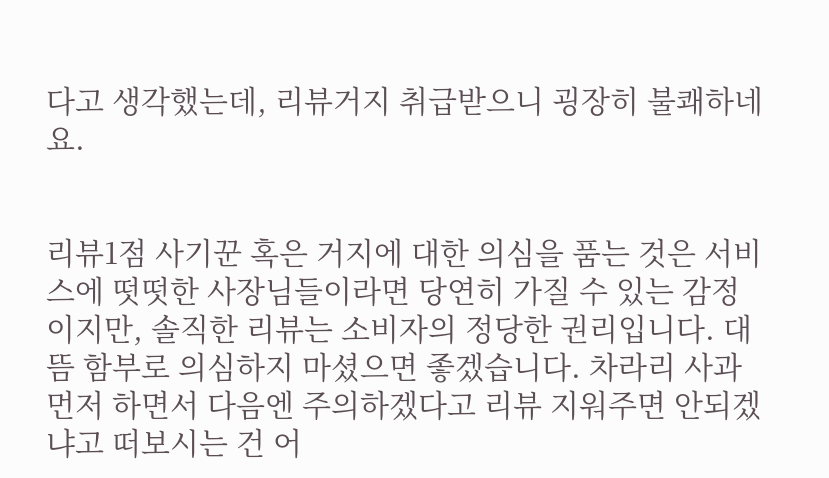다고 생각했는데, 리뷰거지 취급받으니 굉장히 불쾌하네요.


리뷰1점 사기꾼 혹은 거지에 대한 의심을 품는 것은 서비스에 떳떳한 사장님들이라면 당연히 가질 수 있는 감정이지만, 솔직한 리뷰는 소비자의 정당한 권리입니다. 대뜸 함부로 의심하지 마셨으면 좋겠습니다. 차라리 사과 먼저 하면서 다음엔 주의하겠다고 리뷰 지워주면 안되겠냐고 떠보시는 건 어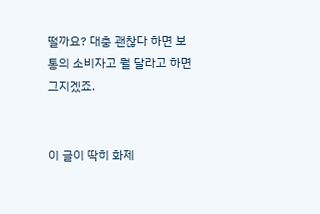떨까요? 대충 괜찮다 하면 보통의 소비자고 뭘 달라고 하면 그지겠죠.


이 글이 딱히 화제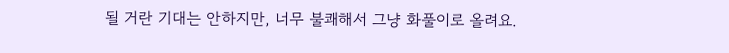될 거란 기대는 안하지만, 너무 불쾌해서 그냥 화풀이로 올려요.